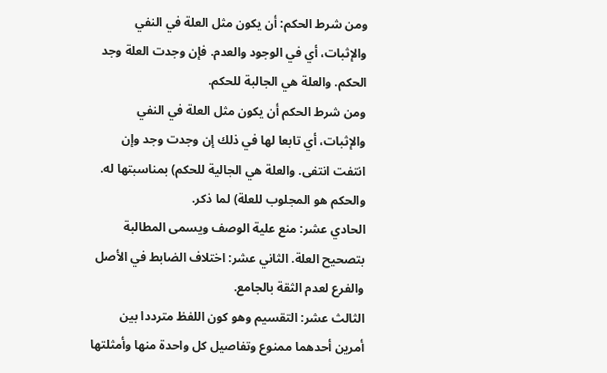ومن شرط الحكم: أن يكون مثل العلة في النفي والإثبات، أي في الوجود والعدم. فإن وجدت العلة وجد الحكم. والعلة هي الجالبة للحكم.
ومن شرط الحكم أن يكون مثل العلة في النفي والإثبات، أي تابعا لها في ذلك إن وجدت وجد وإن انتفت انتفى. والعلة هي الجالية للحكم) بمناسبتها له. والحكم هو المجلوب للعلة) لما ذكر.
الحادي عشر: منع علية الوصف ويسمى المطالبة بتصحيح العلة. الثاني عشر: اختلاف الضابط في الأصل والفرع لعدم الثقة بالجامع.
الثالث عشر: التقسيم وهو كون اللفظ مترددا بين أمرين أحدهما ممنوع وتفاصيل كل واحدة منها وأمثلتها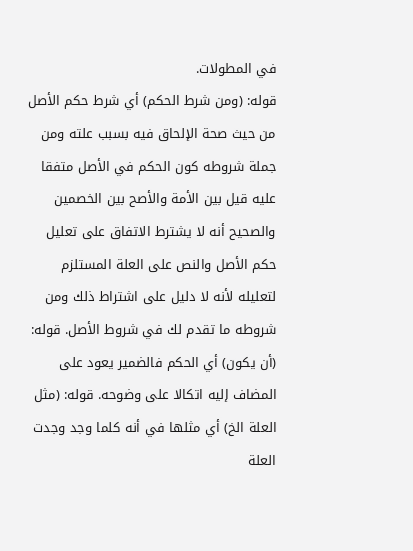في المطولات.
قوله: (ومن شرط الحكم) أي شرط حكم الأصل من حيث صحة الإلحاق فيه بسبب علته ومن جملة شروطه كون الحكم في الأصل متفقا عليه قيل بين الأمة والأصح بين الخصمين والصحيح أنه لا يشترط الاتفاق على تعليل حكم الأصل والنص على العلة المستلزم لتعليله لأنه لا دليل على اشتراط ذلك ومن شروطه ما تقدم لك في شروط الأصل. قوله: (أن يكون) أي الحكم فالضمير يعود على المضاف إليه اتكالا على وضوحه. قوله: (مثل العلة الخ) أي مثلها في أنه كلما وجد وجدت العلة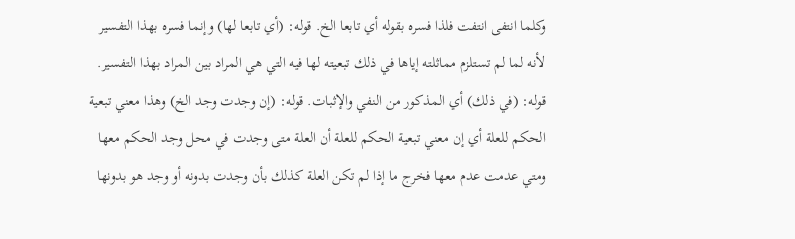وكلما انتفى انتفت فلذا فسره بقوله أي تابعا الخ. قوله: (أي تابعا لها) وإنما فسره بهذا التفسير لأنه لما لم تستلزم مماثلته إياها في ذلك تبعيته لها فيه التي هي المراد بين المراد بهذا التفسير. قوله: (في ذلك) أي المذكور من النفي والإثبات. قوله: (إن وجدت وجد الخ) وهذا معني تبعية الحكم للعلة أي إن معني تبعية الحكم للعلة أن العلة متى وجدت في محل وجد الحكم معها ومتي عدمت عدم معها فخرج ما إذا لم تكن العلة كذلك بأن وجدت بدونه أو وجد هو بدونها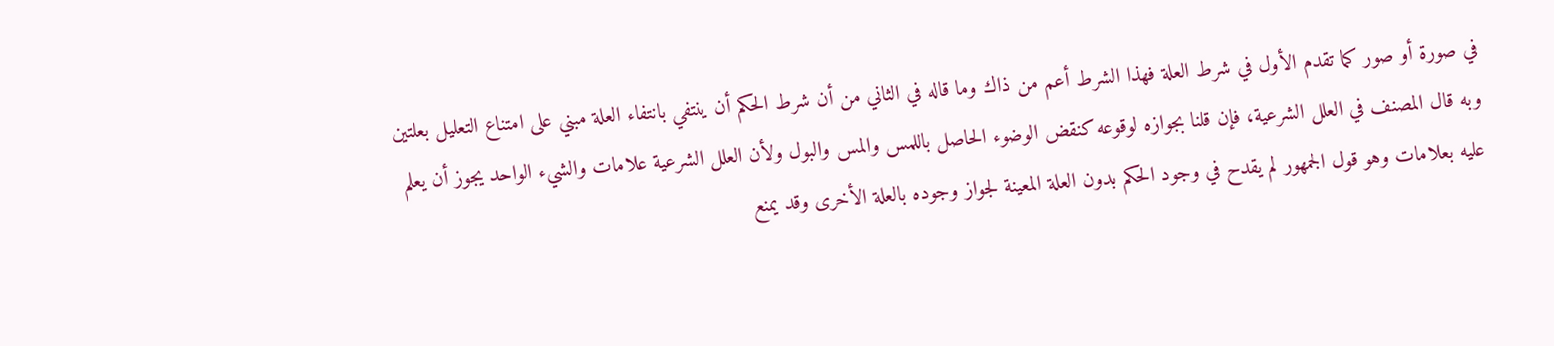في صورة أو صور كما تقدم الأول في شرط العلة فهذا الشرط أعم من ذاك وما قاله في الثاني من أن شرط الحكم أن ينتفي بانتفاء العلة مبني على امتناع التعليل بعلتين وبه قال المصنف في العلل الشرعية، فإن قلنا بجوازه لوقوعه كنقض الوضوء الحاصل باللمس والمس والبول ولأن العلل الشرعية علامات والشيء الواحد يجوز أن يعلم عليه بعلامات وهو قول الجمهور لم يقدح في وجود الحكم بدون العلة المعينة لجواز وجوده بالعلة الأخرى وقد يمنع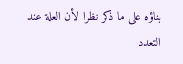بناؤه على ما ذكر نظرا لأن العلة عند التعدد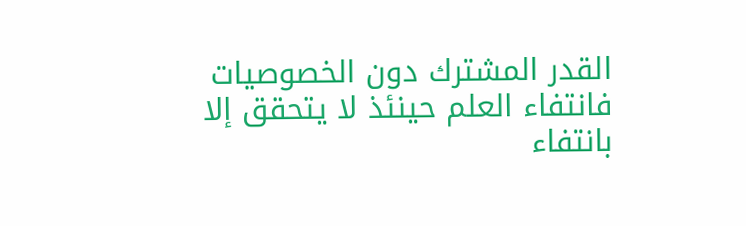القدر المشترك دون الخصوصيات فانتفاء العلم حينئذ لا يتحقق إلا بانتفاء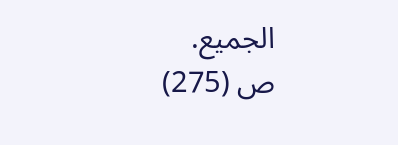الجميع.
ص (275)